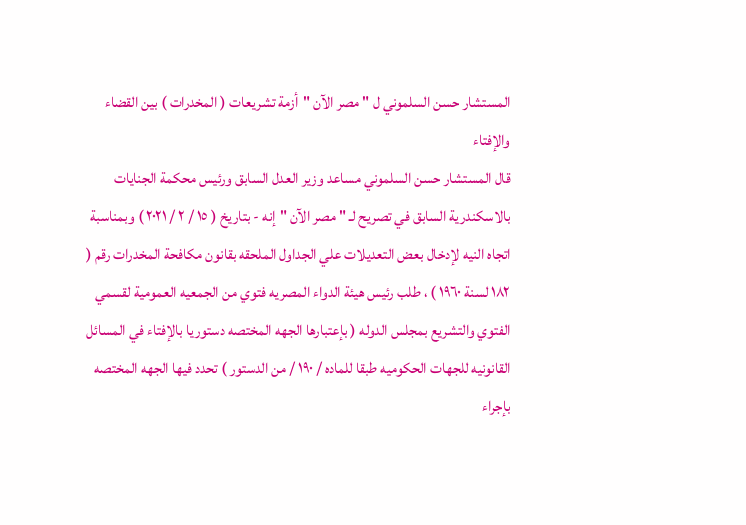المستشار حسن السلموني ل " مصر الآن "أزمة تشريعات ( المخدرات ) بين القضاء والإفتاء
قال المستشار حسن السلموني مساعد وزير العدل السابق ورئيس محكمة الجنايات بالاسكندرية السابق في تصريح لـ " مصر الآن "إنه - بتاريخ ( ١٥ / ٢ / ٢٠٢١ ) وبمناسبة اتجاه النيه لإدخال بعض التعديلات علي الجداول الملحقه بقانون مكافحة المخدرات رقم ( ١٨٢ لسنة ١٩٦٠ ) ، طلب رئيس هيئة الدواء المصريه فتوي من الجمعيه العمومية لقسمي الفتوي والتشريع بمجلس الدوله ( بإعتبارها الجهه المختصه دستوريا بالإفتاء في المسائل القانونيه للجهات الحكوميه طبقا للماده / ١٩٠ / من الدستور ) تحدد فيها الجهه المختصه بإجراء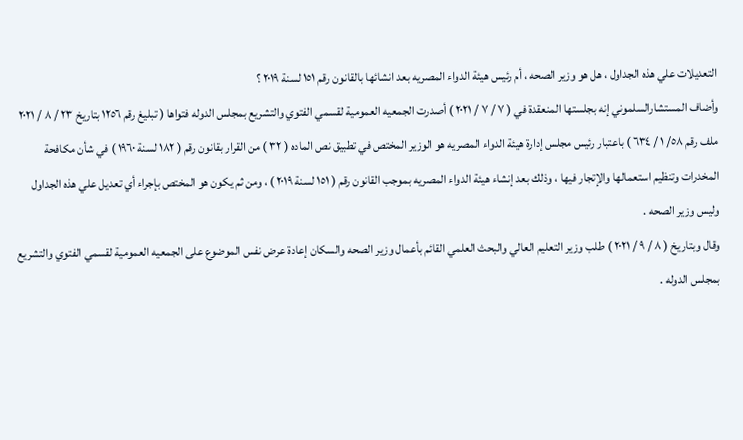التعديلات علي هذه الجداول ، هل هو وزير الصحه ، أم رئيس هيئة الدواء المصريه بعد انشائها بالقانون رقم ١٥١ لسنة ٢٠١٩ ؟
وأضاف المستشارالسلموني إنه بجلستها المنعقدة في ( ٧ / ٧ / ٢٠٢١ ) أصدرت الجمعيه العمومية لقسمي الفتوي والتشريع بمجلس الدوله فتواها ( تبليغ رقم ١٢٥٦ بتاريخ ٢٣ / ٨ / ٢٠٢١ ملف رقم ٥٨/ ١ / ٦٣٤ ) باعتبار رئيس مجلس إدارة هيئة الدواء المصريه هو الوزير المختص في تطبيق نص الماده ( ٣٢ ) من القرار بقانون رقم ( ١٨٢ لسنة ١٩٦٠ ) في شأن مكافحة المخدرات وتنظيم استعمالها والإتجار فيها ، وذلك بعد إنشاء هيئة الدواء المصريه بموجب القانون رقم ( ١٥١ لسنة ٢٠١٩ ) ، ومن ثم يكون هو المختص بإجراء أي تعديل علي هذه الجداول وليس وزير الصحه .
وقال وبتاريخ ( ٨ / ٩ / ٢٠٢١ ) طلب وزير التعليم العالي والبحث العلمي القائم بأعمال وزير الصحه والسكان إعادة عرض نفس الموضوع على الجمعيه العمومية لقسمي الفتوي والتشريع بمجلس الدوله .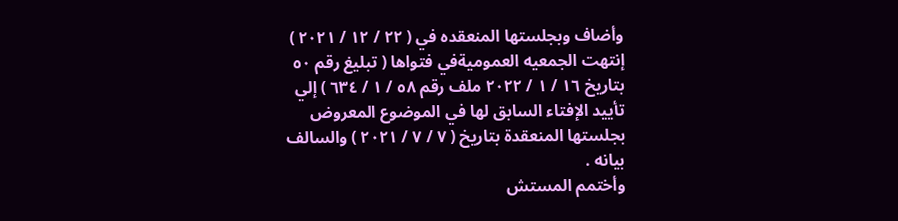وأضاف وبجلستها المنعقده في ( ٢٢ / ١٢ / ٢٠٢١ ) إنتهت الجمعيه العموميةفي فتواها ( تبليغ رقم ٥٠ بتاريخ ١٦ / ١ / ٢٠٢٢ ملف رقم ٥٨ / ١ / ٦٣٤ ) إلي تأييد الإفتاء السابق لها في الموضوع المعروض بجلستها المنعقدة بتاريخ ( ٧ / ٧ / ٢٠٢١ ) والسالف بيانه .
وأختمم المستش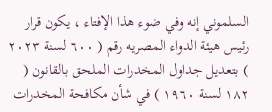السلموني إنه وفي ضوء هذا الإفتاء ، يكون قرار رئيس هيئة الدواء المصريه رقم ( ٦٠٠ لسنة ٢٠٢٣ ) بتعديل جداول المخدرات الملحق بالقانون ( ١٨٢ لسنة ١٩٦٠ ) في شأن مكافحة المخدرات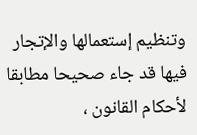وتنظيم إستعمالها والإتجار فيها قد جاء صحيحا مطابقا لأحكام القانون ،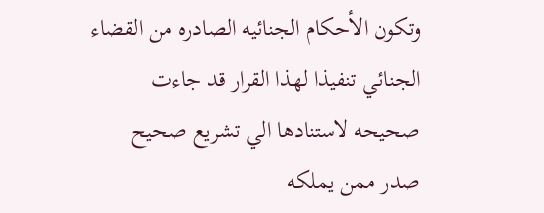وتكون الأحكام الجنائيه الصادره من القضاء الجنائي تنفيذا لهذا القرار قد جاءت صحيحه لاستنادها الي تشريع صحيح صدر ممن يملكه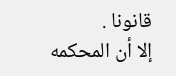قانونا .
إلا أن المحكمه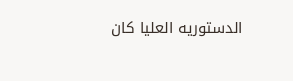الدستوريه العليا كان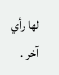لها رأي آخر .